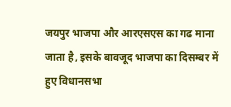जयपुर भाजपा और आरएसएस का गढ माना जाता है, इसके बावजूद भाजपा का दिसम्बर में हुए विधानसभा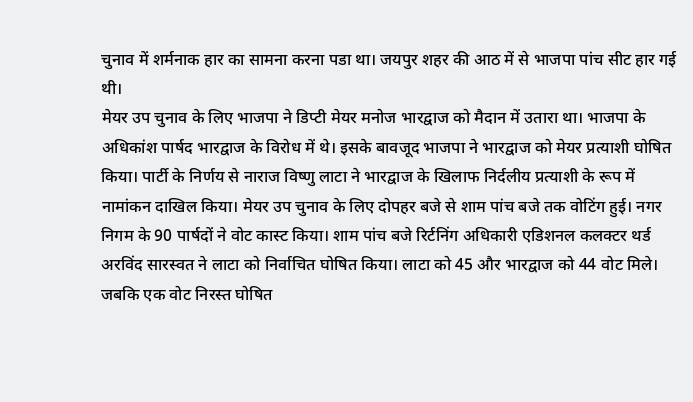चुनाव में शर्मनाक हार का सामना करना पडा था। जयपुर शहर की आठ में से भाजपा पांच सीट हार गई थी।
मेयर उप चुनाव के लिए भाजपा ने डिप्टी मेयर मनोज भारद्वाज को मैदान में उतारा था। भाजपा के अधिकांश पार्षद भारद्वाज के विरोध में थे। इसके बावजूद भाजपा ने भारद्वाज को मेयर प्रत्याशी घोषित किया। पार्टी के निर्णय से नाराज विष्णु लाटा ने भारद्वाज के खिलाफ निर्दलीय प्रत्याशी के रूप में नामांकन दाखिल किया। मेयर उप चुनाव के लिए दोपहर बजे से शाम पांच बजे तक वोटिंग हुई। नगर निगम के 90 पार्षदों ने वोट कास्ट किया। शाम पांच बजे रिर्टनिंग अधिकारी एडिशनल कलक्टर थर्ड अरविंद सारस्वत ने लाटा को निर्वाचित घोषित किया। लाटा को 45 और भारद्वाज को 44 वोट मिले। जबकि एक वोट निरस्त घोषित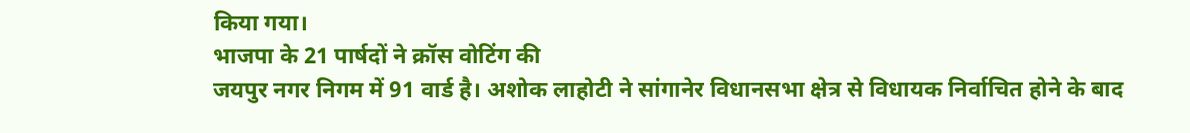किया गया।
भाजपा के 21 पार्षदों ने क्रॉस वोटिंग की
जयपुर नगर निगम में 91 वार्ड है। अशोक लाहोटी ने सांगानेर विधानसभा क्षेत्र से विधायक निर्वाचित होने के बाद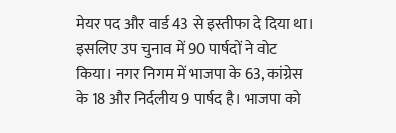मेयर पद और वार्ड 43 से इस्तीफा दे दिया था। इसलिए उप चुनाव में 90 पार्षदों ने वोट किया। नगर निगम में भाजपा के 63, कांग्रेस के 18 और निर्दलीय 9 पार्षद है। भाजपा को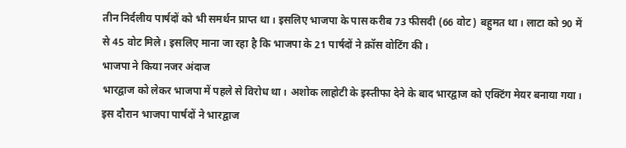तीन निर्दलीय पार्षदों को भी समर्थन प्राप्त था। इसलिए भाजपा के पास करीब 73 फीसदी (66 वोट) बहुमत था। लाटा को 90 में से 45 वोट मिले। इसलिए माना जा रहा है कि भाजपा के 21 पार्षदों ने क्रॉस वोटिंग की।
भाजपा ने किया नजर अंदाज
भारद्वाज को लेकर भाजपा में पहले से विरोध था। अशोक लाहोटी के इस्तीफा देने के बाद भारद्वाज को एक्टिंग मेयर बनाया गया। इस दौरान भाजपा पार्षदों ने भारद्वाज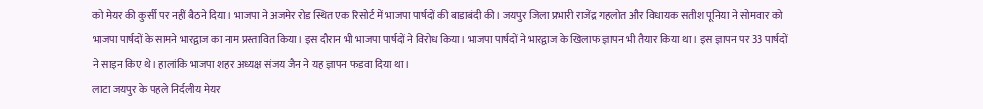को मेयर की कुर्सी पर नहीं बैठने दिया। भाजपा ने अजमेर रोड स्थित एक रिसोर्ट में भाजपा पार्षदों की बाडाबंदी की। जयपुर जिला प्रभारी राजेंद्र गहलोत और विधायक सतीश पूनिया ने सोमवार को भाजपा पार्षदों के सामने भारद्वाज का नाम प्रस्तावित किया। इस दौरान भी भाजपा पार्षदों ने विरोध किया। भाजपा पार्षदों ने भारद्वाज के खिलाफ ज्ञापन भी तैयार किया था। इस ज्ञापन पर 33 पार्षदों ने साइन किए थे। हालांकि भाजपा शहर अध्यक्ष संजय जैन ने यह ज्ञापन फडवा दिया था।
लाटा जयपुर के पहले निर्दलीय मेयर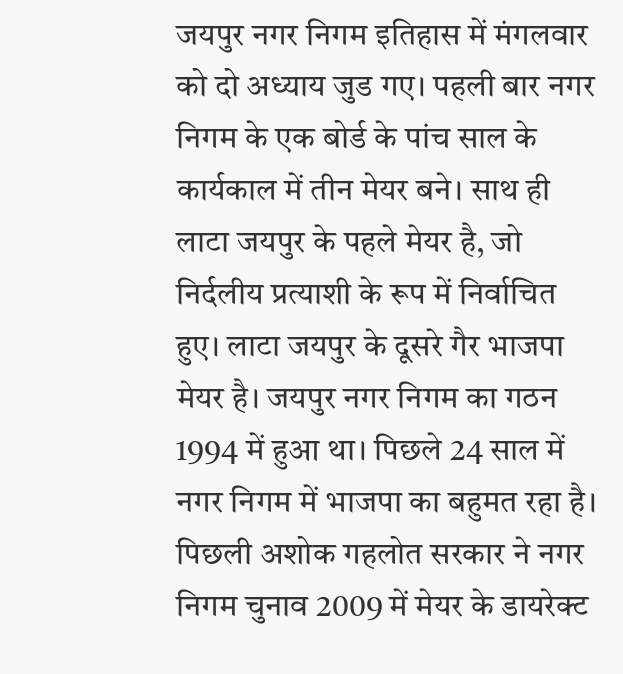जयपुर नगर निगम इतिहास में मंगलवार को दो अध्याय जुड गए। पहली बार नगर निगम के एक बोर्ड के पांच साल के कार्यकाल में तीन मेयर बने। साथ ही लाटा जयपुर के पहले मेयर है, जो निर्दलीय प्रत्याशी के रूप में निर्वाचित हुए। लाटा जयपुर के दूसरे गैर भाजपा मेयर है। जयपुर नगर निगम का गठन 1994 में हुआ था। पिछले 24 साल में नगर निगम में भाजपा का बहुमत रहा है। पिछली अशोक गहलोत सरकार ने नगर निगम चुनाव 2009 में मेयर के डायरेक्ट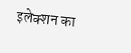इलेक्शन का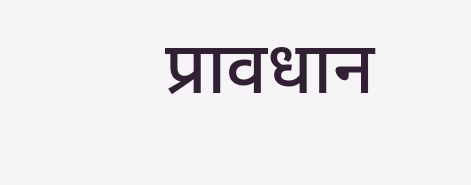प्रावधान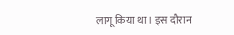लागू किया था। इस दौरान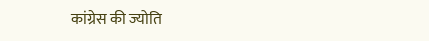कांग्रेस की ज्योति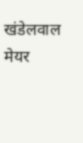खंडेलवाल मेयर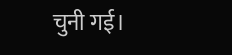चुनी गई।